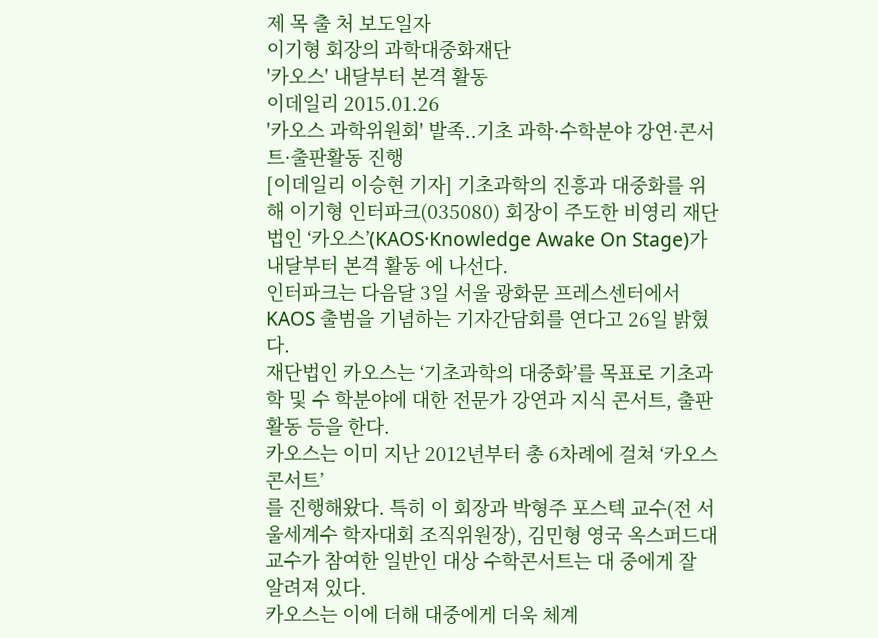제 목 출 처 보도일자
이기형 회장의 과학대중화재단
'카오스' 내달부터 본격 활동
이데일리 2015.01.26
'카오스 과학위원회' 발족..기초 과학·수학분야 강연·콘서트·출판활동 진행
[이데일리 이승현 기자] 기초과학의 진흥과 대중화를 위해 이기형 인터파크(035080) 회장이 주도한 비영리 재단법인 ‘카오스’(KAOS·Knowledge Awake On Stage)가 내달부터 본격 활동 에 나선다.
인터파크는 다음달 3일 서울 광화문 프레스센터에서 KAOS 출범을 기념하는 기자간담회를 연다고 26일 밝혔다.
재단법인 카오스는 ‘기초과학의 대중화’를 목표로 기초과학 및 수 학분야에 대한 전문가 강연과 지식 콘서트, 출판활동 등을 한다.
카오스는 이미 지난 2012년부터 총 6차례에 걸쳐 ‘카오스 콘서트’
를 진행해왔다. 특히 이 회장과 박형주 포스텍 교수(전 서울세계수 학자대회 조직위원장), 김민형 영국 옥스퍼드대 교수가 참여한 일반인 대상 수학콘서트는 대 중에게 잘 알려져 있다.
카오스는 이에 더해 대중에게 더욱 체계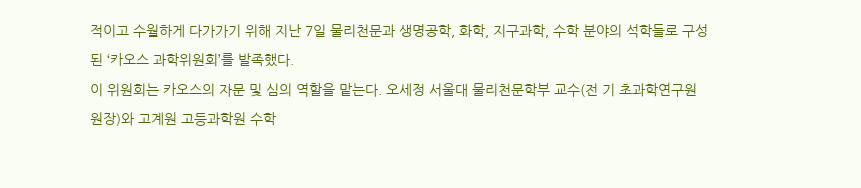적이고 수월하게 다가가기 위해 지난 7일 물리천문과 생명공학, 화학, 지구과학, 수학 분야의 석학들로 구성된 ‘카오스 과학위원회’를 발족했다.
이 위원회는 카오스의 자문 및 심의 역할을 맡는다. 오세정 서울대 물리천문학부 교수(전 기 초과학연구원 원장)와 고계원 고등과학원 수학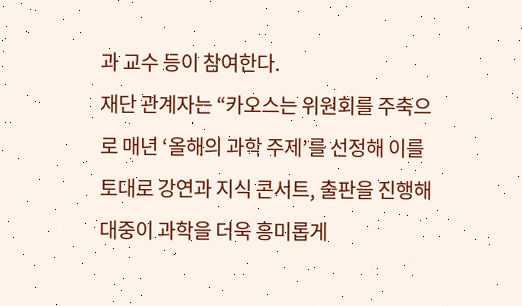과 교수 등이 참여한다.
재단 관계자는 “카오스는 위원회를 주축으로 매년 ‘올해의 과학 주제’를 선정해 이를 토대로 강연과 지식 콘서트, 출판을 진행해 대중이 과학을 더욱 흥미롭게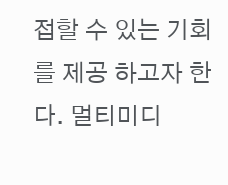접할 수 있는 기회를 제공 하고자 한다. 멀티미디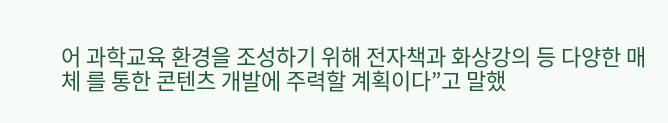어 과학교육 환경을 조성하기 위해 전자책과 화상강의 등 다양한 매체 를 통한 콘텐츠 개발에 주력할 계획이다”고 말했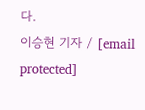다.
이승현 기자 / [email protected]